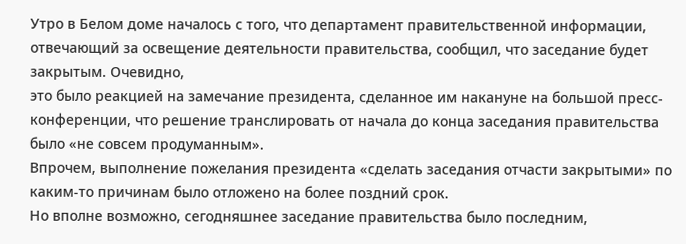Утро в Белом доме началось с того, что департамент правительственной информации, отвечающий за освещение деятельности правительства, сообщил, что заседание будет закрытым. Очевидно,
это было реакцией на замечание президента, сделанное им накануне на большой пресс-конференции, что решение транслировать от начала до конца заседания правительства было «не совсем продуманным».
Впрочем, выполнение пожелания президента «сделать заседания отчасти закрытыми» по каким-то причинам было отложено на более поздний срок.
Но вполне возможно, сегодняшнее заседание правительства было последним,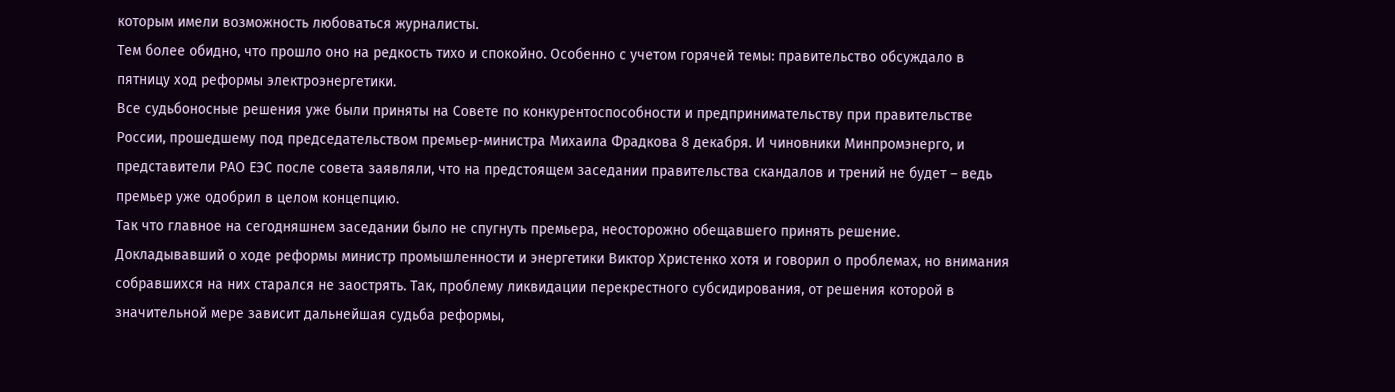которым имели возможность любоваться журналисты.
Тем более обидно, что прошло оно на редкость тихо и спокойно. Особенно с учетом горячей темы: правительство обсуждало в пятницу ход реформы электроэнергетики.
Все судьбоносные решения уже были приняты на Совете по конкурентоспособности и предпринимательству при правительстве России, прошедшему под председательством премьер-министра Михаила Фрадкова 8 декабря. И чиновники Минпромэнерго, и представители РАО ЕЭС после совета заявляли, что на предстоящем заседании правительства скандалов и трений не будет – ведь премьер уже одобрил в целом концепцию.
Так что главное на сегодняшнем заседании было не спугнуть премьера, неосторожно обещавшего принять решение.
Докладывавший о ходе реформы министр промышленности и энергетики Виктор Христенко хотя и говорил о проблемах, но внимания собравшихся на них старался не заострять. Так, проблему ликвидации перекрестного субсидирования, от решения которой в значительной мере зависит дальнейшая судьба реформы,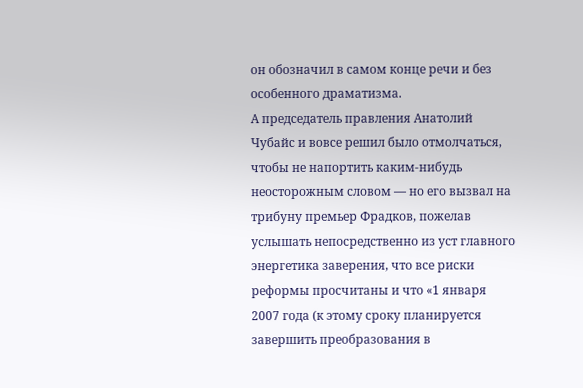он обозначил в самом конце речи и без особенного драматизма.
А председатель правления Анатолий Чубайс и вовсе решил было отмолчаться, чтобы не напортить каким-нибудь неосторожным словом — но его вызвал на трибуну премьер Фрадков, пожелав услышать непосредственно из уст главного энергетика заверения, что все риски реформы просчитаны и что «1 января 2007 года (к этому сроку планируется завершить преобразования в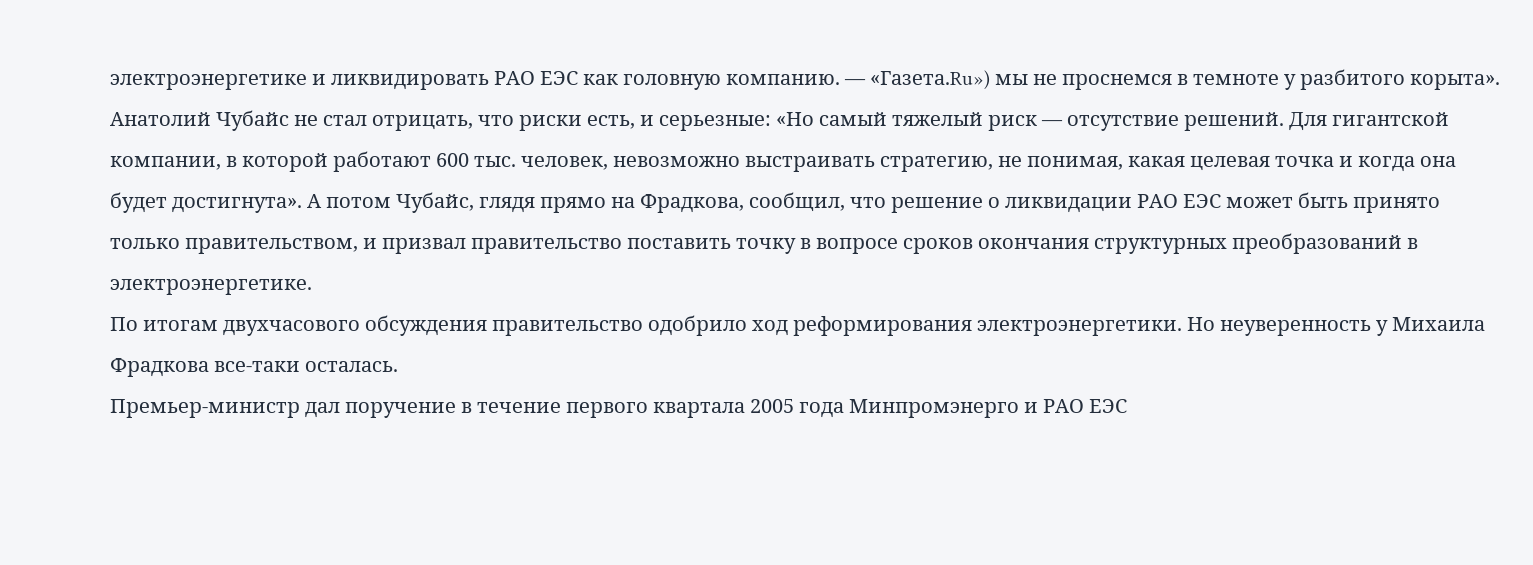электроэнергетике и ликвидировать РАО ЕЭС как головную компанию. — «Газета.Ru») мы не проснемся в темноте у разбитого корыта».
Анатолий Чубайс не стал отрицать, что риски есть, и серьезные: «Но самый тяжелый риск — отсутствие решений. Для гигантской компании, в которой работают 600 тыс. человек, невозможно выстраивать стратегию, не понимая, какая целевая точка и когда она будет достигнута». А потом Чубайс, глядя прямо на Фрадкова, сообщил, что решение о ликвидации РАО ЕЭС может быть принято только правительством, и призвал правительство поставить точку в вопросе сроков окончания структурных преобразований в электроэнергетике.
По итогам двухчасового обсуждения правительство одобрило ход реформирования электроэнергетики. Но неуверенность у Михаила Фрадкова все-таки осталась.
Премьер-министр дал поручение в течение первого квартала 2005 года Минпромэнерго и РАО ЕЭС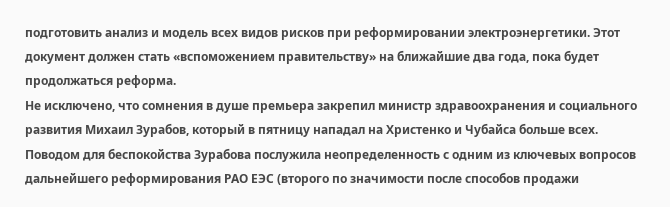подготовить анализ и модель всех видов рисков при реформировании электроэнергетики. Этот документ должен стать «вспоможением правительству» на ближайшие два года, пока будет продолжаться реформа.
Не исключено, что сомнения в душе премьера закрепил министр здравоохранения и социального развития Михаил Зурабов, который в пятницу нападал на Христенко и Чубайса больше всех.
Поводом для беспокойства Зурабова послужила неопределенность с одним из ключевых вопросов дальнейшего реформирования РАО ЕЭС (второго по значимости после способов продажи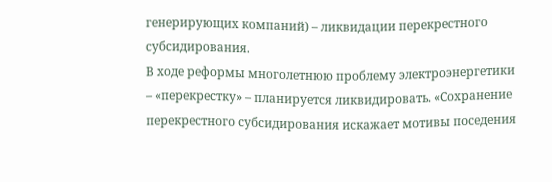генерирующих компаний) – ликвидации перекрестного субсидирования.
В ходе реформы многолетнюю проблему электроэнергетики – «перекрестку» – планируется ликвидировать. «Сохранение перекрестного субсидирования искажает мотивы поседения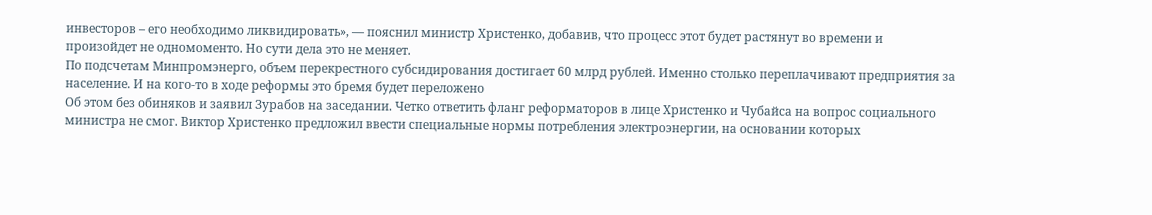инвесторов – его необходимо ликвидировать», — пояснил министр Христенко, добавив, что процесс этот будет растянут во времени и произойдет не одномоменто. Но сути дела это не меняет.
По подсчетам Минпромэнерго, объем перекрестного субсидирования достигает 60 млрд рублей. Именно столько переплачивают предприятия за население. И на кого-то в ходе реформы это бремя будет переложено
Об этом без обиняков и заявил Зурабов на заседании. Четко ответить фланг реформаторов в лице Христенко и Чубайса на вопрос социального министра не смог. Виктор Христенко предложил ввести специальные нормы потребления электроэнергии, на основании которых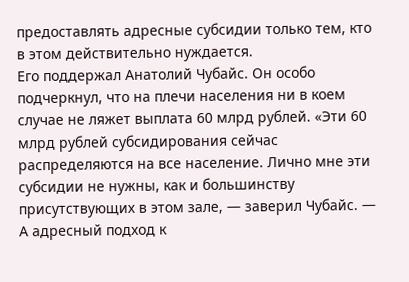предоставлять адресные субсидии только тем, кто в этом действительно нуждается.
Его поддержал Анатолий Чубайс. Он особо подчеркнул, что на плечи населения ни в коем случае не ляжет выплата 60 млрд рублей. «Эти 60 млрд рублей субсидирования сейчас распределяются на все население. Лично мне эти субсидии не нужны, как и большинству присутствующих в этом зале, — заверил Чубайс. — А адресный подход к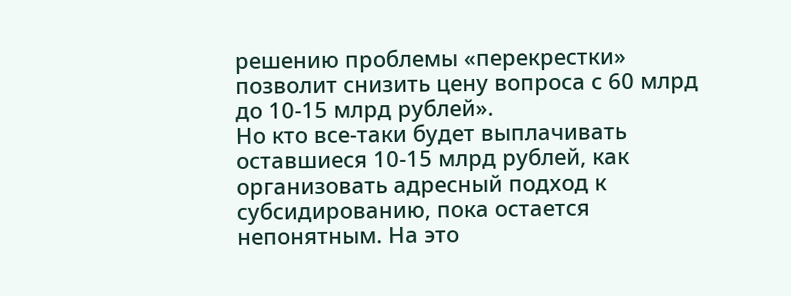решению проблемы «перекрестки» позволит снизить цену вопроса с 60 млрд до 10-15 млрд рублей».
Но кто все-таки будет выплачивать оставшиеся 10-15 млрд рублей, как организовать адресный подход к субсидированию, пока остается непонятным. На это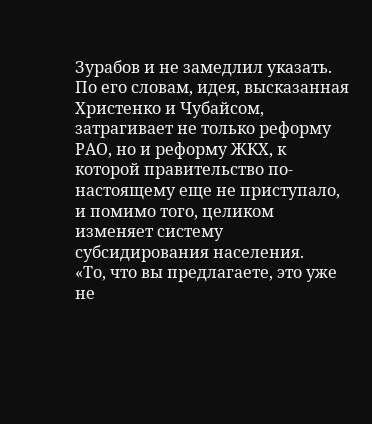Зурабов и не замедлил указать. По его словам, идея, высказанная Христенко и Чубайсом, затрагивает не только реформу РАО, но и реформу ЖКХ, к которой правительство по-настоящему еще не приступало, и помимо того, целиком изменяет систему субсидирования населения.
«То, что вы предлагаете, это уже не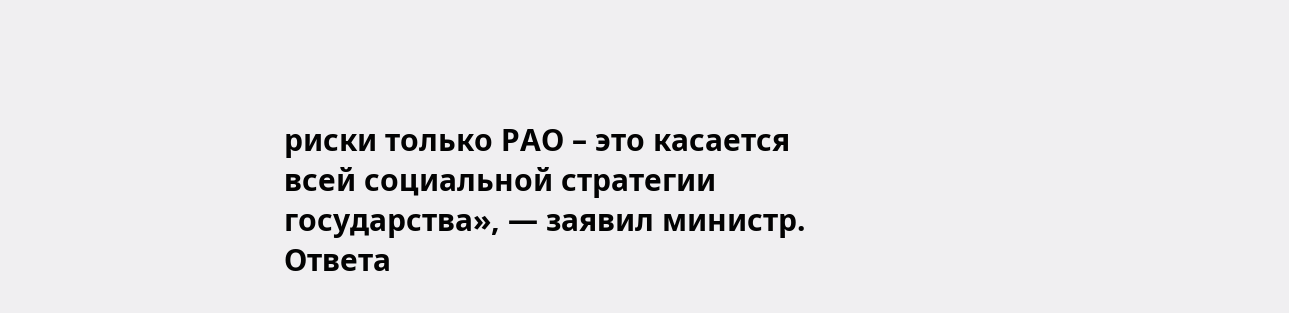риски только РАО – это касается всей социальной стратегии государства», — заявил министр.
Ответа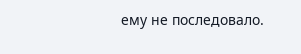ему не последовало.